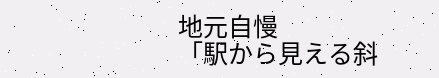地元自慢
「駅から見える斜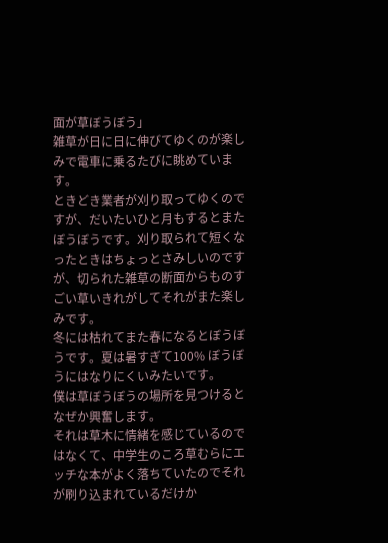面が草ぼうぼう」
雑草が日に日に伸びてゆくのが楽しみで電車に乗るたびに眺めています。
ときどき業者が刈り取ってゆくのですが、だいたいひと月もするとまたぼうぼうです。刈り取られて短くなったときはちょっとさみしいのですが、切られた雑草の断面からものすごい草いきれがしてそれがまた楽しみです。
冬には枯れてまた春になるとぼうぼうです。夏は暑すぎて100% ぼうぼうにはなりにくいみたいです。
僕は草ぼうぼうの場所を見つけるとなぜか興奮します。
それは草木に情緒を感じているのではなくて、中学生のころ草むらにエッチな本がよく落ちていたのでそれが刷り込まれているだけか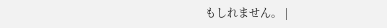もしれません。 |